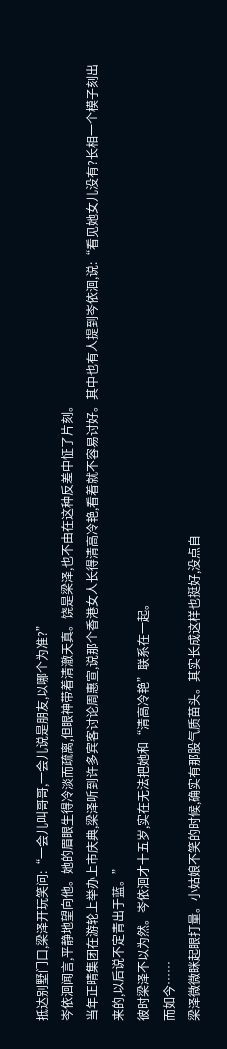抵达别墅门口,梁泽开玩笑问:“一会儿叫哥哥,一会儿说是朋友,以哪个为准?”
岑依洄闻言,平静地望向他。她的眉眼生得冷淡而疏离,但眼神带着清澈天真。饶是梁泽,也不由在这种反差中怔了片刻。
当年正晴集团在游轮上举办上市庆典,梁泽听到许多宾客讨论周惠宣,说那个香港女人长得清高冷艳,看着就不容易讨好。其中也有人提到岑依洄,说:“看见她女儿没有?长相一个模子刻出来的,以后说不定青出于蓝。”
彼时梁泽不以为然。岑依洄才十五岁,实在无法把她和“清高冷艳”联系在一起。
而如今……
梁泽微微眯起眼打量。小姑娘不笑的时候,确实有那股气质苗头。其实长成这样也挺好,没点自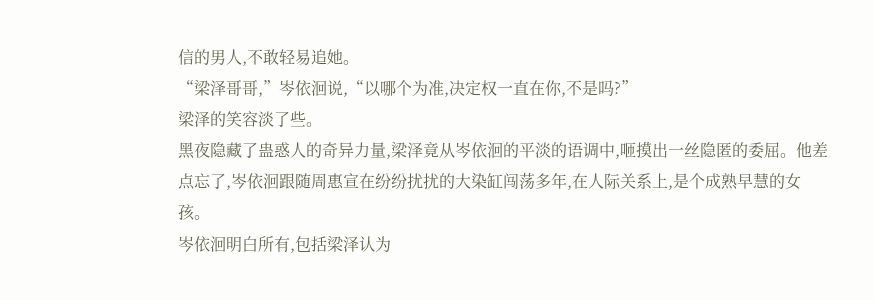信的男人,不敢轻易追她。
“梁泽哥哥,”岑依洄说,“以哪个为准,决定权一直在你,不是吗?”
梁泽的笑容淡了些。
黑夜隐藏了蛊惑人的奇异力量,梁泽竟从岑依洄的平淡的语调中,咂摸出一丝隐匿的委屈。他差点忘了,岑依洄跟随周惠宣在纷纷扰扰的大染缸闯荡多年,在人际关系上,是个成熟早慧的女孩。
岑依洄明白所有,包括梁泽认为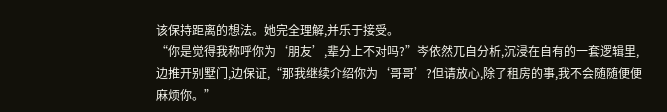该保持距离的想法。她完全理解,并乐于接受。
“你是觉得我称呼你为‘朋友’,辈分上不对吗?”岑依然兀自分析,沉浸在自有的一套逻辑里,边推开别墅门,边保证,“那我继续介绍你为‘哥哥’?但请放心,除了租房的事,我不会随随便便麻烦你。”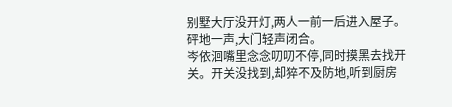别墅大厅没开灯,两人一前一后进入屋子。
砰地一声,大门轻声闭合。
岑依洄嘴里念念叨叨不停,同时摸黑去找开关。开关没找到,却猝不及防地,听到厨房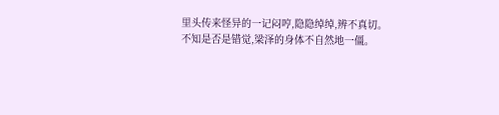里头传来怪异的一记闷哼,隐隐绰绰,辨不真切。
不知是否是错觉,梁泽的身体不自然地一僵。